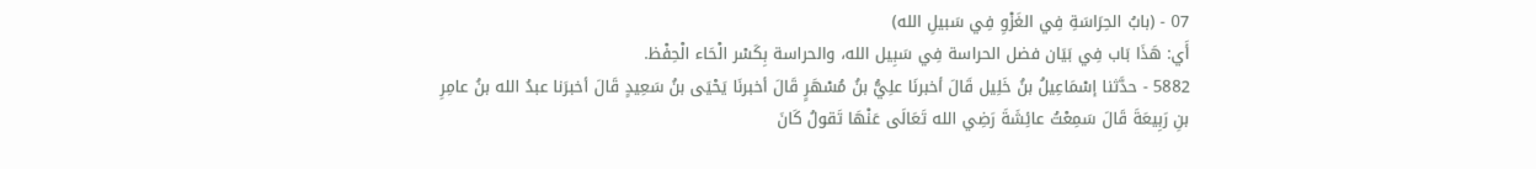07 - (بابُ الحِرَاسَةِ فِي الغَزْوِ فِي سَبيلِ الله)
أَي: هَذَا بَاب فِي بَيَان فضل الحراسة فِي سَبِيل الله، والحراسة بِكَسْر الْحَاء الْحِفْظ.
5882 - حدَّثنا إسْمَاعِيلُ بنُ خَلِيل قَالَ أخبرنَا علِيُّ بنُ مُسْهَرٍ قَالَ أخبرنَا يَحْيَى بنُ سَعِيدٍ قَالَ أخبرَنا عبدُ الله بنُ عامِرِ بنِ رَبِيعَةَ قَالَ سَمِعْتُ عائِشَةَ رَضِي الله تَعَالَى عَنْهَا تَقولُ كَانَ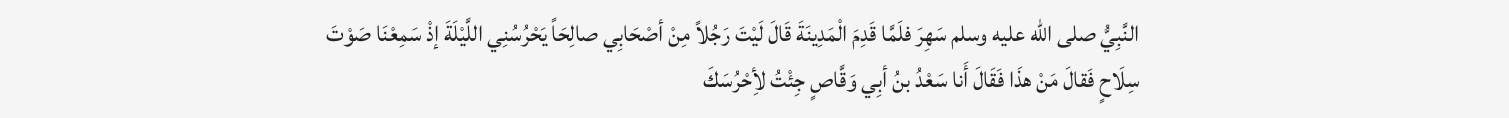النَّبِيُّ صلى الله عليه وسلم سَهِرَ فلَمَّا قَدِمَ الْمَدِينَةَ قَالَ لَيْتَ رَجُلاً مِنْ أصْحَابِي صالِحَاً يَحْرُسُنِي اللَّيْلَةَ إذْ سَمِعْنَا صَوْتَ سِلَاحٍ فَقالَ مَنْ هذَا فَقَالَ أَنا سَعْدُ بنُ أبِي وَقَّاصٍ جِئْتُ لأِحْرُسَكَ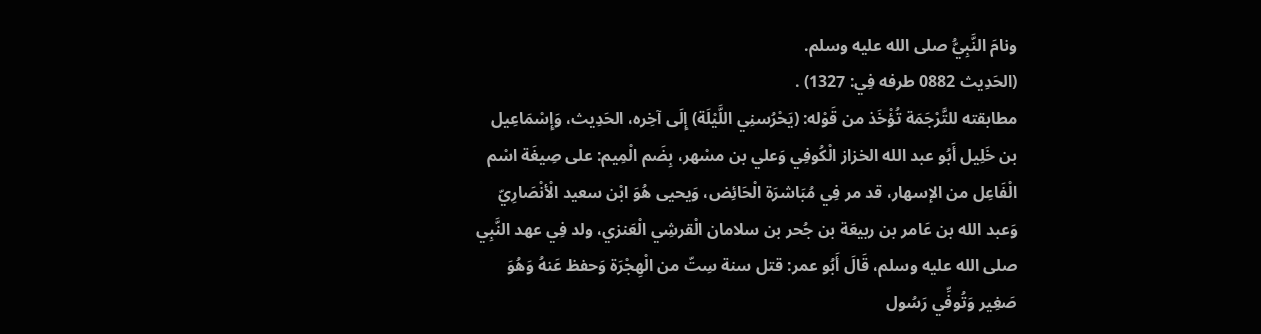ونامَ النَّبِيُّ صلى الله عليه وسلم.
(الحَدِيث 0882 طرفه فِي: 1327) .
مطابقته للتَّرْجَمَة تُؤْخَذ من قَوْله: (يَحْرُسنِي اللَّيْلَة) إِلَى آخِره، الحَدِيث، وَإِسْمَاعِيل بن خَلِيل أَبُو عبد الله الخزاز الْكُوفِي وَعلي بن مسْهر، بِضَم الْمِيم: على صِيغَة اسْم الْفَاعِل من الإسهار، قد مر فِي مُبَاشرَة الْحَائِض، وَيحيى هُوَ ابْن سعيد الْأنْصَارِيّ وَعبد الله بن عَامر بن ربيعَة بن جُحر بن سلامان الْقرشِي الْعَنزي، ولد فِي عهد النَّبِي صلى الله عليه وسلم، قَالَ أَبُو عمر: قتل سنة سِتّ من الْهِجْرَة وَحفظ عَنهُ وَهُوَ صَغِير وَتُوفِّي رَسُول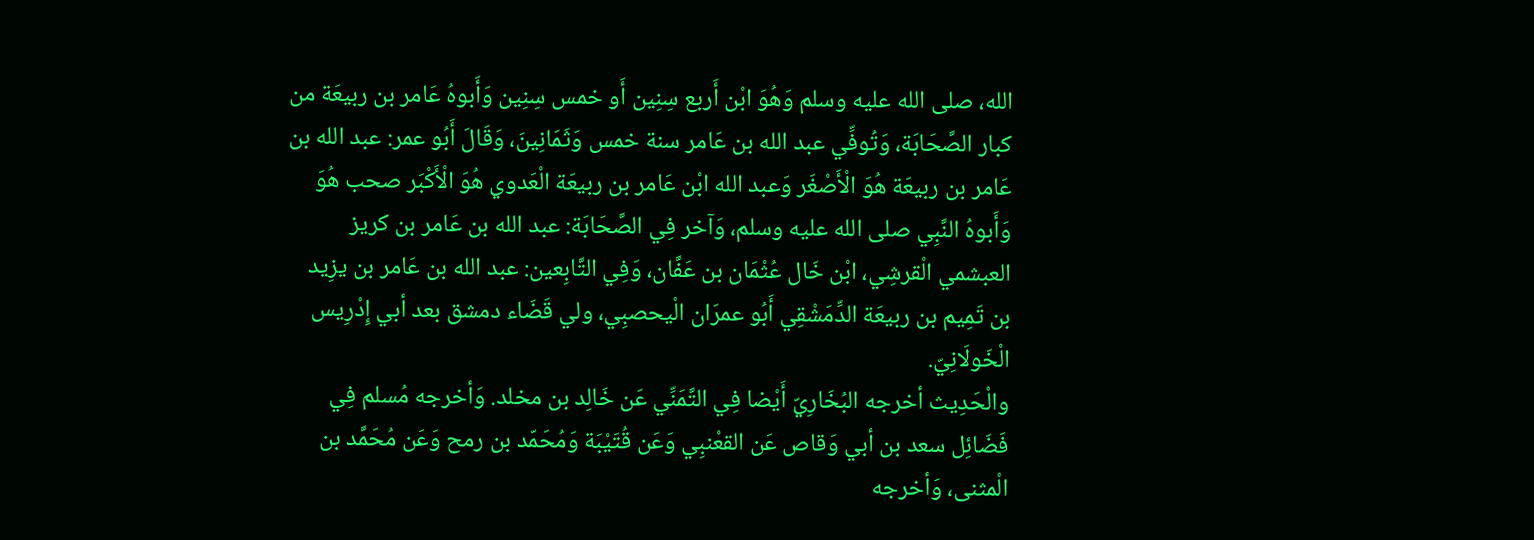الله، صلى الله عليه وسلم وَهُوَ ابْن أَربع سِنِين أَو خمس سِنِين وَأَبوهُ عَامر بن ربيعَة من كبار الصَّحَابَة، وَتُوفِّي عبد الله بن عَامر سنة خمس وَثَمَانِينَ، وَقَالَ أَبُو عمر: عبد الله بن عَامر بن ربيعَة هُوَ الْأَصْغَر وَعبد الله ابْن عَامر بن ربيعَة الْعَدوي هُوَ الْأَكْبَر صحب هُوَ وَأَبوهُ النَّبِي صلى الله عليه وسلم، وَآخر فِي الصَّحَابَة: عبد الله بن عَامر بن كريز العبشمي الْقرشِي، ابْن خَال عُثْمَان بن عَفَّان، وَفِي التَّابِعين: عبد الله بن عَامر بن يزِيد بن تَمِيم بن ربيعَة الدِّمَشْقِي أَبُو عمرَان الْيحصبِي، ولي قَضَاء دمشق بعد أبي إِدْرِيس الْخَولَانِيّ.
والْحَدِيث أخرجه البُخَارِيّ أَيْضا فِي التَّمَنِّي عَن خَالِد بن مخلد. وَأخرجه مُسلم فِي فَضَائِل سعد بن أبي وَقاص عَن القعْنبِي وَعَن قُتَيْبَة وَمُحَمّد بن رمح وَعَن مُحَمَّد بن الْمثنى، وَأخرجه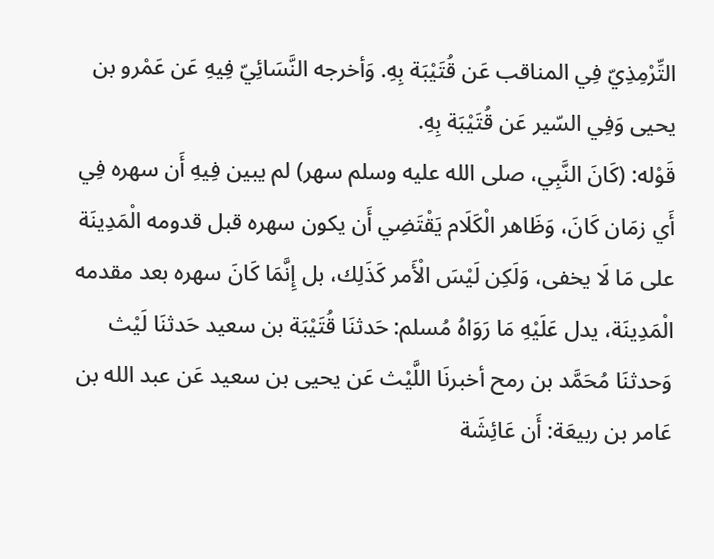التِّرْمِذِيّ فِي المناقب عَن قُتَيْبَة بِهِ. وَأخرجه النَّسَائِيّ فِيهِ عَن عَمْرو بن يحيى وَفِي السّير عَن قُتَيْبَة بِهِ.
قَوْله: (كَانَ النَّبِي، صلى الله عليه وسلم سهر) لم يبين فِيهِ أَن سهره فِي أَي زمَان كَانَ، وَظَاهر الْكَلَام يَقْتَضِي أَن يكون سهره قبل قدومه الْمَدِينَة على مَا لَا يخفى، وَلَكِن لَيْسَ الْأَمر كَذَلِك، بل إِنَّمَا كَانَ سهره بعد مقدمه الْمَدِينَة، يدل عَلَيْهِ مَا رَوَاهُ مُسلم: حَدثنَا قُتَيْبَة بن سعيد حَدثنَا لَيْث وَحدثنَا مُحَمَّد بن رمح أخبرنَا اللَّيْث عَن يحيى بن سعيد عَن عبد الله بن عَامر بن ربيعَة: أَن عَائِشَة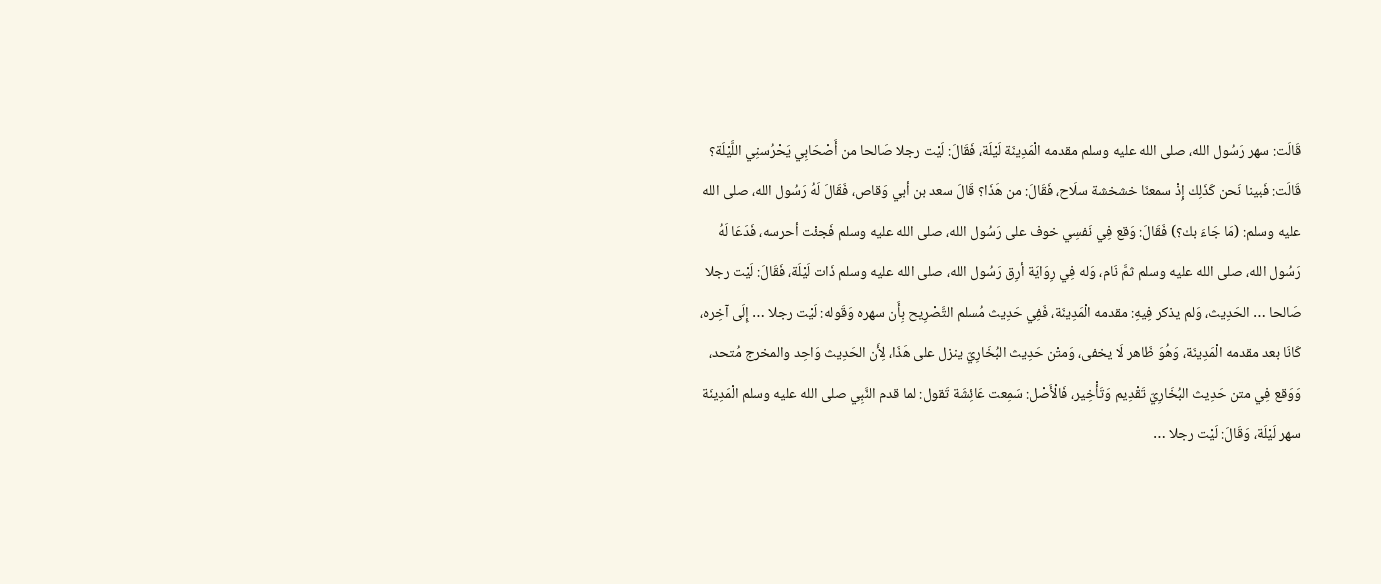قَالَت: سهر رَسُول الله، صلى الله عليه وسلم مقدمه الْمَدِينَة لَيْلَة، فَقَالَ: لَيْت رجلا صَالحا من أَصْحَابِي يَحْرُسنِي اللَّيْلَة؟ قَالَت: فَبينا نَحن كَذَلِك إِذْ سمعنَا خشخشة سلَاح، فَقَالَ: من هَذَا؟ قَالَ سعد بن أبي وَقاص، فَقَالَ لَهُ رَسُول الله، صلى الله عليه وسلم: (مَا جَاءَ بك؟) فَقَالَ: وَقع فِي نَفسِي خوف على رَسُول الله، صلى الله عليه وسلم فَجئْت أحرسه، فَدَعَا لَهُ رَسُول الله، صلى الله عليه وسلم ثمَّ نَام، وَله فِي رِوَايَة أرِق رَسُول الله، صلى الله عليه وسلم ذَات لَيْلَة، فَقَالَ: لَيْت رجلا صَالحا … الحَدِيث، وَلم يذكر فِيهِ: مقدمه الْمَدِينَة، فَفِي حَدِيث مُسلم التَّصْرِيح بِأَن سهره وَقَوله: لَيْت رجلا … إِلَى آخِره، كَانَا بعد مقدمه الْمَدِينَة، وَهُوَ ظَاهر لَا يخفى، وَمتْن حَدِيث البُخَارِيّ ينزل على هَذَا، لِأَن الحَدِيث وَاحِد والمخرج مُتحد، وَوَقع فِي متن حَدِيث البُخَارِيّ تَقْدِيم وَتَأْخِير، فَالْأَصْل: سَمِعت عَائِشَة تَقول: لما قدم النَّبِي صلى الله عليه وسلم الْمَدِينَة سهر لَيْلَة، وَقَالَ: لَيْت رجلا …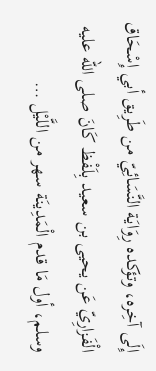إِلَى آخِره، وتؤكده رِوَايَة النَّسَائِيّ من طَرِيق أبي إِسْحَاق الْفَزارِيّ عَن يحيى بن سعيد بِلَفْظ كَانَ صلى الله عليه وسلم، أول مَا قدم الْمَدِينَة سهر من اللَّيْل …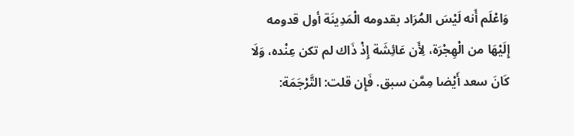وَاعْلَم أَنه لَيْسَ المُرَاد بقدومه الْمَدِينَة أول قدومه إِلَيْهَا من الْهِجْرَة، لِأَن عَائِشَة إِذْ ذَاك لم تكن عِنْده، وَلَا كَانَ سعد أَيْضا مِمَّن سبق. فَإِن قلت: التَّرْجَمَة: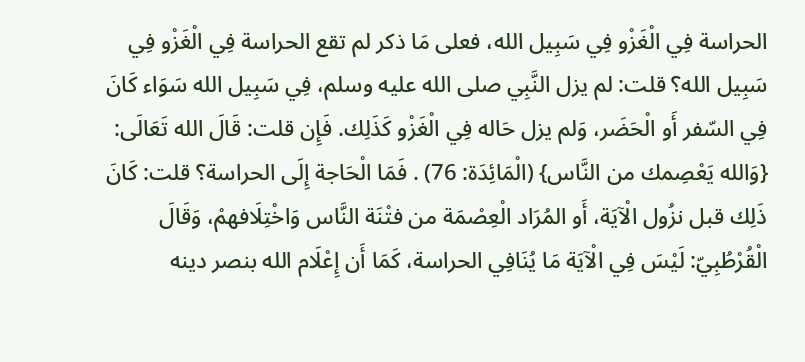الحراسة فِي الْغَزْو فِي سَبِيل الله، فعلى مَا ذكر لم تقع الحراسة فِي الْغَزْو فِي سَبِيل الله؟ قلت: لم يزل النَّبِي صلى الله عليه وسلم، فِي سَبِيل الله سَوَاء كَانَ فِي السّفر أَو الْحَضَر، وَلم يزل حَاله فِي الْغَزْو كَذَلِك. فَإِن قلت: قَالَ الله تَعَالَى: {وَالله يَعْصِمك من النَّاس} (الْمَائِدَة: 76) . فَمَا الْحَاجة إِلَى الحراسة؟ قلت: كَانَ ذَلِك قبل نزُول الْآيَة، أَو المُرَاد الْعِصْمَة من فتْنَة النَّاس وَاخْتِلَافهمْ، وَقَالَ الْقُرْطُبِيّ: لَيْسَ فِي الْآيَة مَا يُنَافِي الحراسة، كَمَا أَن إِعْلَام الله بنصر دينه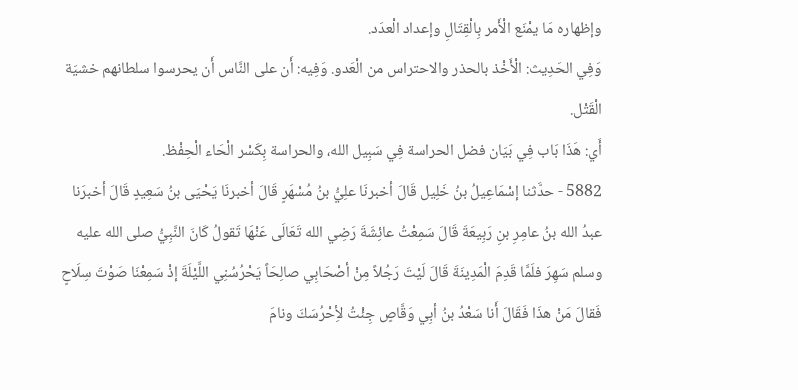وإظهاره مَا يمْنَع الْأَمر بِالْقِتَالِ وإعداد الْعدَد.
وَفِي الحَدِيث: الْأَخْذ بالحذر والاحتراس من الْعَدو. وَفِيه: أَن على النَّاس أَن يحرسوا سلطانهم خشيَة الْقَتْل.
أَي: هَذَا بَاب فِي بَيَان فضل الحراسة فِي سَبِيل الله، والحراسة بِكَسْر الْحَاء الْحِفْظ.
5882 - حدَّثنا إسْمَاعِيلُ بنُ خَلِيل قَالَ أخبرنَا علِيُّ بنُ مُسْهَرٍ قَالَ أخبرنَا يَحْيَى بنُ سَعِيدٍ قَالَ أخبرَنا عبدُ الله بنُ عامِرِ بنِ رَبِيعَةَ قَالَ سَمِعْتُ عائِشَةَ رَضِي الله تَعَالَى عَنْهَا تَقولُ كَانَ النَّبِيُّ صلى الله عليه وسلم سَهِرَ فلَمَّا قَدِمَ الْمَدِينَةَ قَالَ لَيْتَ رَجُلاً مِنْ أصْحَابِي صالِحَاً يَحْرُسُنِي اللَّيْلَةَ إذْ سَمِعْنَا صَوْتَ سِلَاحٍ فَقالَ مَنْ هذَا فَقَالَ أَنا سَعْدُ بنُ أبِي وَقَّاصٍ جِئْتُ لأِحْرُسَكَ ونامَ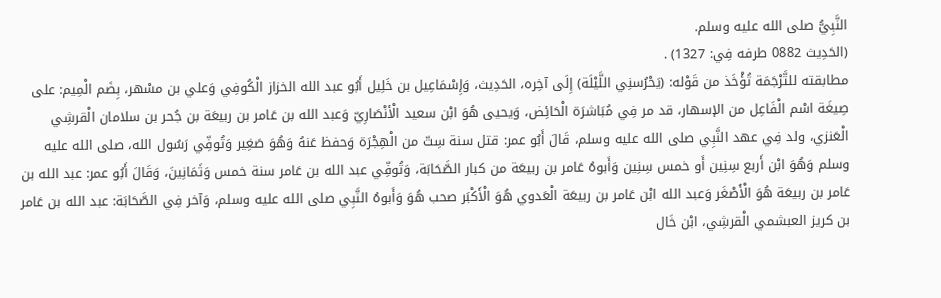النَّبِيُّ صلى الله عليه وسلم.
(الحَدِيث 0882 طرفه فِي: 1327) .
مطابقته للتَّرْجَمَة تُؤْخَذ من قَوْله: (يَحْرُسنِي اللَّيْلَة) إِلَى آخِره، الحَدِيث، وَإِسْمَاعِيل بن خَلِيل أَبُو عبد الله الخزاز الْكُوفِي وَعلي بن مسْهر، بِضَم الْمِيم: على صِيغَة اسْم الْفَاعِل من الإسهار، قد مر فِي مُبَاشرَة الْحَائِض، وَيحيى هُوَ ابْن سعيد الْأنْصَارِيّ وَعبد الله بن عَامر بن ربيعَة بن جُحر بن سلامان الْقرشِي الْعَنزي، ولد فِي عهد النَّبِي صلى الله عليه وسلم، قَالَ أَبُو عمر: قتل سنة سِتّ من الْهِجْرَة وَحفظ عَنهُ وَهُوَ صَغِير وَتُوفِّي رَسُول الله، صلى الله عليه وسلم وَهُوَ ابْن أَربع سِنِين أَو خمس سِنِين وَأَبوهُ عَامر بن ربيعَة من كبار الصَّحَابَة، وَتُوفِّي عبد الله بن عَامر سنة خمس وَثَمَانِينَ، وَقَالَ أَبُو عمر: عبد الله بن عَامر بن ربيعَة هُوَ الْأَصْغَر وَعبد الله ابْن عَامر بن ربيعَة الْعَدوي هُوَ الْأَكْبَر صحب هُوَ وَأَبوهُ النَّبِي صلى الله عليه وسلم، وَآخر فِي الصَّحَابَة: عبد الله بن عَامر بن كريز العبشمي الْقرشِي، ابْن خَال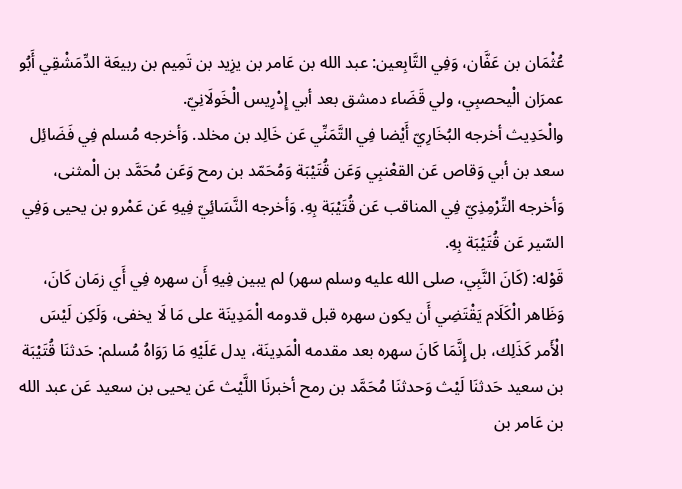عُثْمَان بن عَفَّان، وَفِي التَّابِعين: عبد الله بن عَامر بن يزِيد بن تَمِيم بن ربيعَة الدِّمَشْقِي أَبُو عمرَان الْيحصبِي، ولي قَضَاء دمشق بعد أبي إِدْرِيس الْخَولَانِيّ.
والْحَدِيث أخرجه البُخَارِيّ أَيْضا فِي التَّمَنِّي عَن خَالِد بن مخلد. وَأخرجه مُسلم فِي فَضَائِل سعد بن أبي وَقاص عَن القعْنبِي وَعَن قُتَيْبَة وَمُحَمّد بن رمح وَعَن مُحَمَّد بن الْمثنى، وَأخرجه التِّرْمِذِيّ فِي المناقب عَن قُتَيْبَة بِهِ. وَأخرجه النَّسَائِيّ فِيهِ عَن عَمْرو بن يحيى وَفِي السّير عَن قُتَيْبَة بِهِ.
قَوْله: (كَانَ النَّبِي، صلى الله عليه وسلم سهر) لم يبين فِيهِ أَن سهره فِي أَي زمَان كَانَ، وَظَاهر الْكَلَام يَقْتَضِي أَن يكون سهره قبل قدومه الْمَدِينَة على مَا لَا يخفى، وَلَكِن لَيْسَ الْأَمر كَذَلِك، بل إِنَّمَا كَانَ سهره بعد مقدمه الْمَدِينَة، يدل عَلَيْهِ مَا رَوَاهُ مُسلم: حَدثنَا قُتَيْبَة بن سعيد حَدثنَا لَيْث وَحدثنَا مُحَمَّد بن رمح أخبرنَا اللَّيْث عَن يحيى بن سعيد عَن عبد الله بن عَامر بن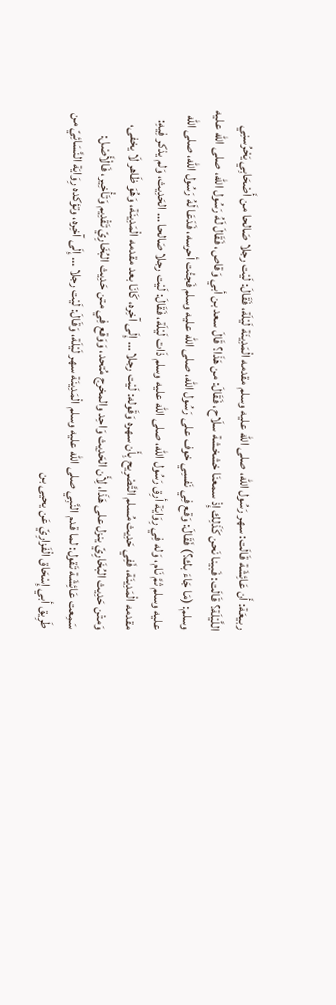ربيعَة: أَن عَائِشَة قَالَت: سهر رَسُول الله، صلى الله عليه وسلم مقدمه الْمَدِينَة لَيْلَة، فَقَالَ: لَيْت رجلا صَالحا من أَصْحَابِي يَحْرُسنِي اللَّيْلَة؟ قَالَت: فَبينا نَحن كَذَلِك إِذْ سمعنَا خشخشة سلَاح، فَقَالَ: من هَذَا؟ قَالَ سعد بن أبي وَقاص، فَقَالَ لَهُ رَسُول الله، صلى الله عليه وسلم: (مَا جَاءَ بك؟) فَقَالَ: وَقع فِي نَفسِي خوف على رَسُول الله، صلى الله عليه وسلم فَجئْت أحرسه، فَدَعَا لَهُ رَسُول الله، صلى الله عليه وسلم ثمَّ نَام، وَله فِي رِوَايَة أرِق رَسُول الله، صلى الله عليه وسلم ذَات لَيْلَة، فَقَالَ: لَيْت رجلا صَالحا … الحَدِيث، وَلم يذكر فِيهِ: مقدمه الْمَدِينَة، فَفِي حَدِيث مُسلم التَّصْرِيح بِأَن سهره وَقَوله: لَيْت رجلا … إِلَى آخِره، كَانَا بعد مقدمه الْمَدِينَة، وَهُوَ ظَاهر لَا يخفى، وَمتْن حَدِيث البُخَارِيّ ينزل على هَذَا، لِأَن الحَدِيث وَاحِد والمخرج مُتحد، وَوَقع فِي متن حَدِيث البُخَارِيّ تَقْدِيم وَتَأْخِير، فَالْأَصْل: سَمِعت عَائِشَة تَقول: لما قدم النَّبِي صلى الله عليه وسلم الْمَدِينَة سهر لَيْلَة، وَقَالَ: لَيْت رجلا … إِلَى آخِره، وتؤكده رِوَايَة النَّسَائِيّ من طَرِيق أبي إِسْحَاق الْفَزارِيّ عَن يحيى بن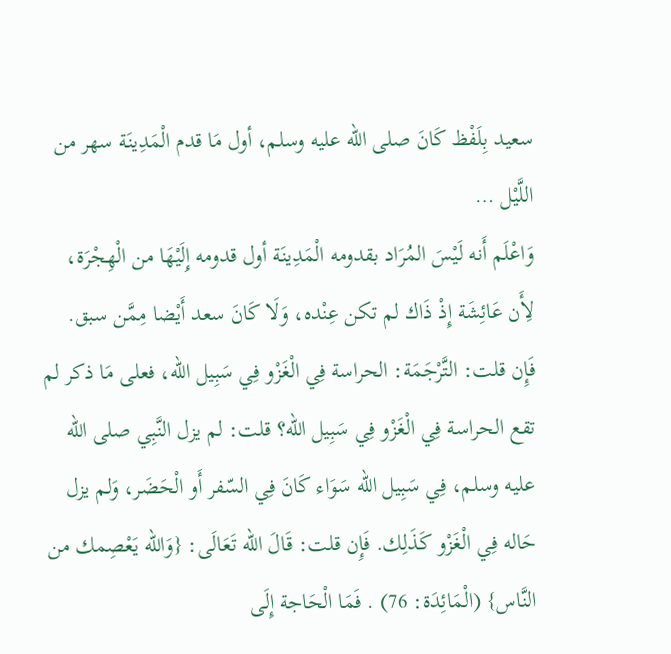سعيد بِلَفْظ كَانَ صلى الله عليه وسلم، أول مَا قدم الْمَدِينَة سهر من اللَّيْل …
وَاعْلَم أَنه لَيْسَ المُرَاد بقدومه الْمَدِينَة أول قدومه إِلَيْهَا من الْهِجْرَة، لِأَن عَائِشَة إِذْ ذَاك لم تكن عِنْده، وَلَا كَانَ سعد أَيْضا مِمَّن سبق. فَإِن قلت: التَّرْجَمَة: الحراسة فِي الْغَزْو فِي سَبِيل الله، فعلى مَا ذكر لم تقع الحراسة فِي الْغَزْو فِي سَبِيل الله؟ قلت: لم يزل النَّبِي صلى الله عليه وسلم، فِي سَبِيل الله سَوَاء كَانَ فِي السّفر أَو الْحَضَر، وَلم يزل حَاله فِي الْغَزْو كَذَلِك. فَإِن قلت: قَالَ الله تَعَالَى: {وَالله يَعْصِمك من النَّاس} (الْمَائِدَة: 76) . فَمَا الْحَاجة إِلَى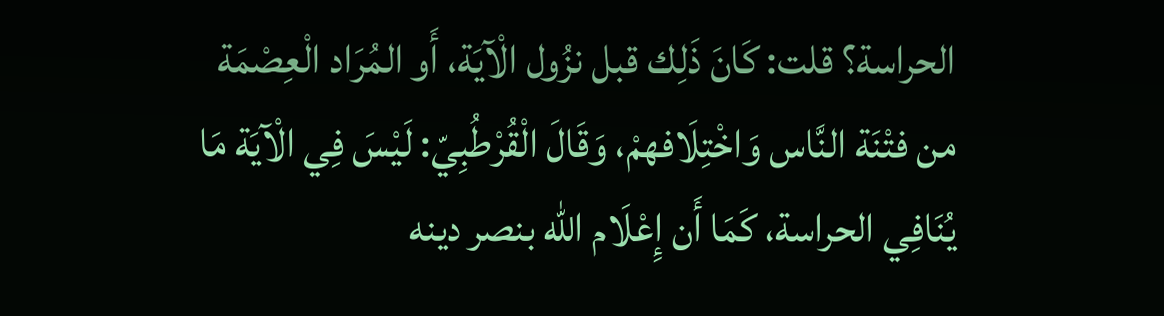الحراسة؟ قلت: كَانَ ذَلِك قبل نزُول الْآيَة، أَو المُرَاد الْعِصْمَة من فتْنَة النَّاس وَاخْتِلَافهمْ، وَقَالَ الْقُرْطُبِيّ: لَيْسَ فِي الْآيَة مَا يُنَافِي الحراسة، كَمَا أَن إِعْلَام الله بنصر دينه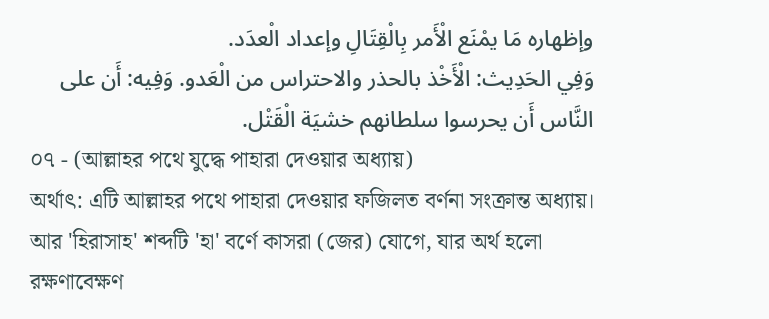وإظهاره مَا يمْنَع الْأَمر بِالْقِتَالِ وإعداد الْعدَد.
وَفِي الحَدِيث: الْأَخْذ بالحذر والاحتراس من الْعَدو. وَفِيه: أَن على النَّاس أَن يحرسوا سلطانهم خشيَة الْقَتْل.
০৭ - (আল্লাহর পথে যুদ্ধে পাহারা দেওয়ার অধ্যায়)
অর্থাৎ: এটি আল্লাহর পথে পাহারা দেওয়ার ফজিলত বর্ণনা সংক্রান্ত অধ্যায়। আর 'হিরাসাহ' শব্দটি 'হা' বর্ণে কাসরা (জের) যোগে, যার অর্থ হলো রক্ষণাবেক্ষণ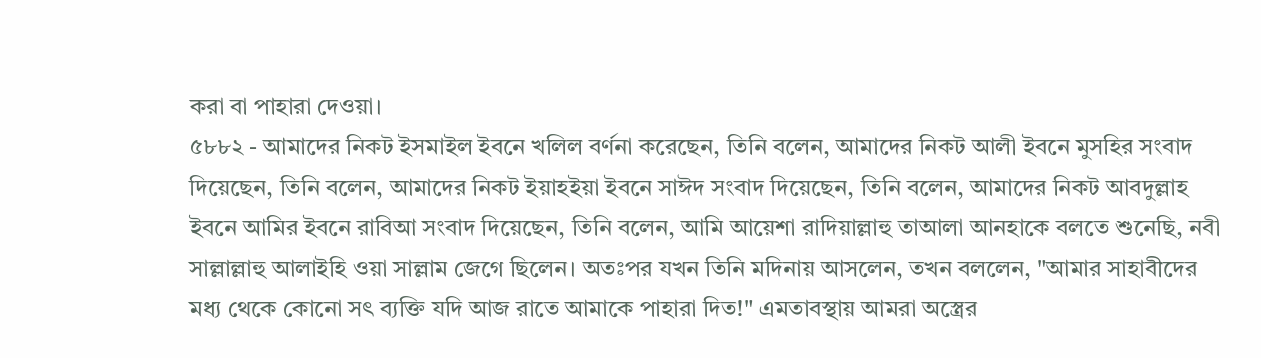করা বা পাহারা দেওয়া।
৫৮৮২ - আমাদের নিকট ইসমাইল ইবনে খলিল বর্ণনা করেছেন, তিনি বলেন, আমাদের নিকট আলী ইবনে মুসহির সংবাদ দিয়েছেন, তিনি বলেন, আমাদের নিকট ইয়াহইয়া ইবনে সাঈদ সংবাদ দিয়েছেন, তিনি বলেন, আমাদের নিকট আবদুল্লাহ ইবনে আমির ইবনে রাবিআ সংবাদ দিয়েছেন, তিনি বলেন, আমি আয়েশা রাদিয়াল্লাহু তাআলা আনহাকে বলতে শুনেছি, নবী সাল্লাল্লাহু আলাইহি ওয়া সাল্লাম জেগে ছিলেন। অতঃপর যখন তিনি মদিনায় আসলেন, তখন বললেন, "আমার সাহাবীদের মধ্য থেকে কোনো সৎ ব্যক্তি যদি আজ রাতে আমাকে পাহারা দিত!" এমতাবস্থায় আমরা অস্ত্রের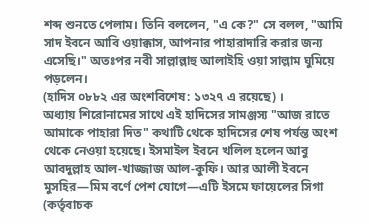শব্দ শুনতে পেলাম। তিনি বললেন, "এ কে?" সে বলল, "আমি সাদ ইবনে আবি ওয়াক্কাস, আপনার পাহারাদারি করার জন্য এসেছি।" অতঃপর নবী সাল্লাল্লাহু আলাইহি ওয়া সাল্লাম ঘুমিয়ে পড়লেন।
(হাদিস ০৮৮২ এর অংশবিশেষ: ১৩২৭ এ রয়েছে) ।
অধ্যায় শিরোনামের সাথে এই হাদিসের সামঞ্জস্য "আজ রাতে আমাকে পাহারা দিত" কথাটি থেকে হাদিসের শেষ পর্যন্ত অংশ থেকে নেওয়া হয়েছে। ইসমাইল ইবনে খলিল হলেন আবু আবদুল্লাহ আল-খাজ্জাজ আল-কুফি। আর আলী ইবনে মুসহির—মিম বর্ণে পেশ যোগে—এটি ইসমে ফায়েলের সিগা (কর্তৃবাচক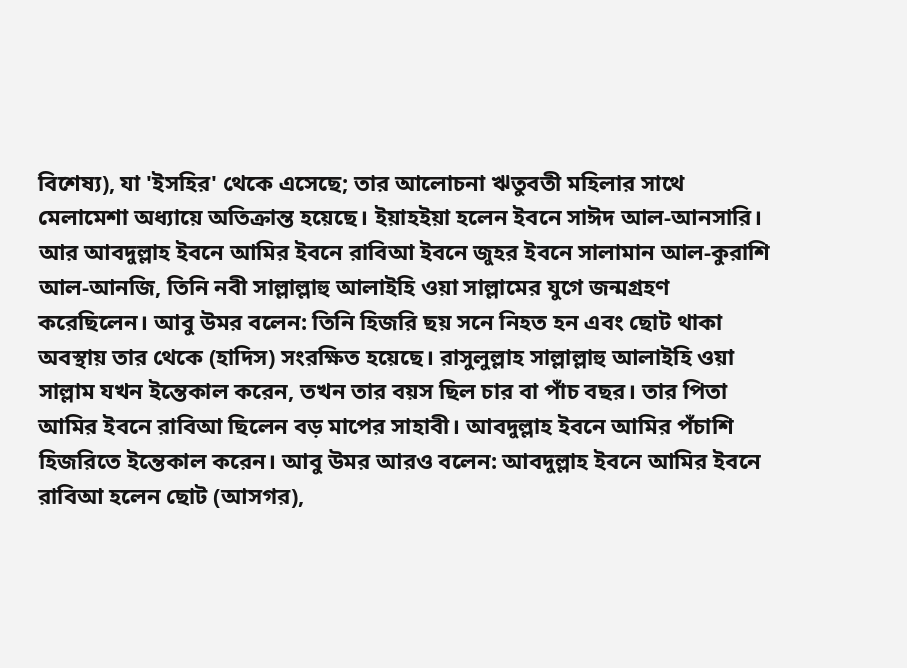বিশেষ্য), যা 'ইসহির' থেকে এসেছে; তার আলোচনা ঋতুবতী মহিলার সাথে মেলামেশা অধ্যায়ে অতিক্রান্ত হয়েছে। ইয়াহইয়া হলেন ইবনে সাঈদ আল-আনসারি। আর আবদুল্লাহ ইবনে আমির ইবনে রাবিআ ইবনে জুহর ইবনে সালামান আল-কুরাশি আল-আনজি, তিনি নবী সাল্লাল্লাহু আলাইহি ওয়া সাল্লামের যুগে জন্মগ্রহণ করেছিলেন। আবু উমর বলেন: তিনি হিজরি ছয় সনে নিহত হন এবং ছোট থাকা অবস্থায় তার থেকে (হাদিস) সংরক্ষিত হয়েছে। রাসুলুল্লাহ সাল্লাল্লাহু আলাইহি ওয়া সাল্লাম যখন ইন্তেকাল করেন, তখন তার বয়স ছিল চার বা পাঁচ বছর। তার পিতা আমির ইবনে রাবিআ ছিলেন বড় মাপের সাহাবী। আবদুল্লাহ ইবনে আমির পঁচাশি হিজরিতে ইন্তেকাল করেন। আবু উমর আরও বলেন: আবদুল্লাহ ইবনে আমির ইবনে রাবিআ হলেন ছোট (আসগর),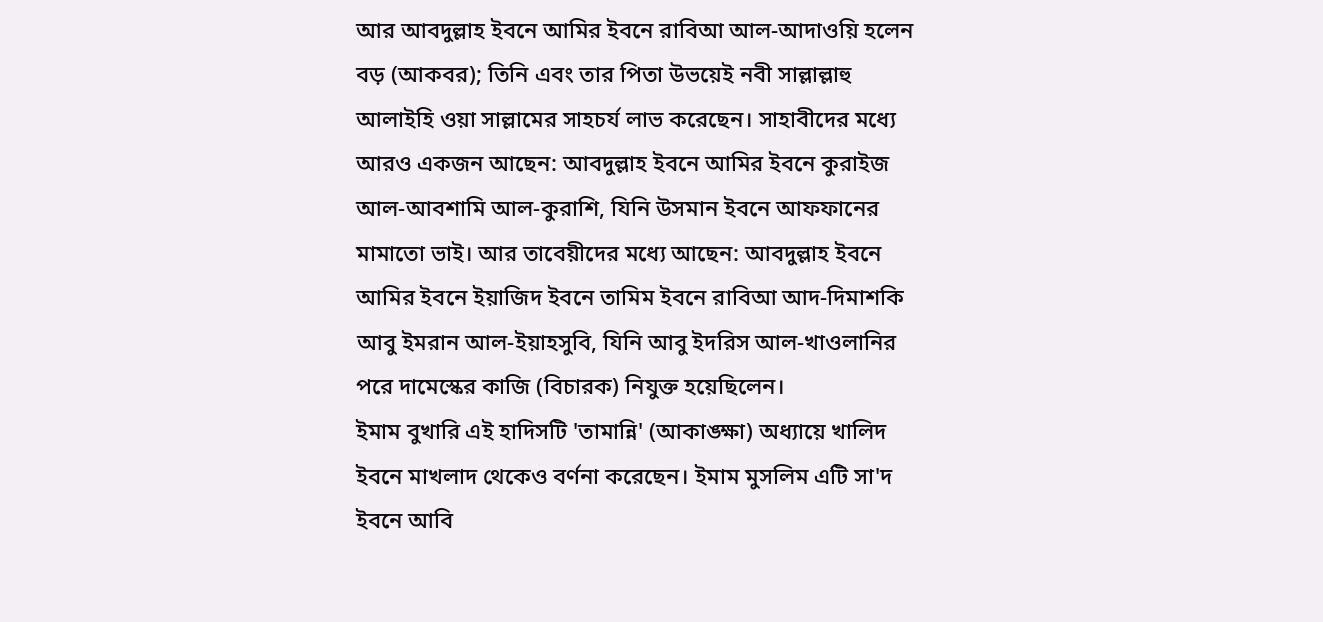আর আবদুল্লাহ ইবনে আমির ইবনে রাবিআ আল-আদাওয়ি হলেন বড় (আকবর); তিনি এবং তার পিতা উভয়েই নবী সাল্লাল্লাহু আলাইহি ওয়া সাল্লামের সাহচর্য লাভ করেছেন। সাহাবীদের মধ্যে আরও একজন আছেন: আবদুল্লাহ ইবনে আমির ইবনে কুরাইজ আল-আবশামি আল-কুরাশি, যিনি উসমান ইবনে আফফানের মামাতো ভাই। আর তাবেয়ীদের মধ্যে আছেন: আবদুল্লাহ ইবনে আমির ইবনে ইয়াজিদ ইবনে তামিম ইবনে রাবিআ আদ-দিমাশকি আবু ইমরান আল-ইয়াহসুবি, যিনি আবু ইদরিস আল-খাওলানির পরে দামেস্কের কাজি (বিচারক) নিযুক্ত হয়েছিলেন।
ইমাম বুখারি এই হাদিসটি 'তামান্নি' (আকাঙ্ক্ষা) অধ্যায়ে খালিদ ইবনে মাখলাদ থেকেও বর্ণনা করেছেন। ইমাম মুসলিম এটি সা'দ ইবনে আবি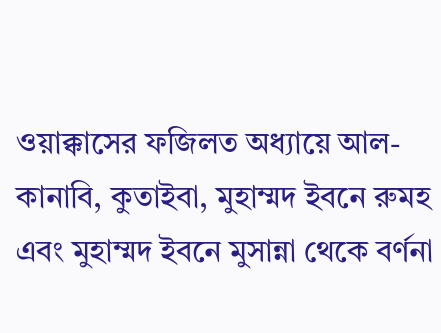ওয়াক্কাসের ফজিলত অধ্যায়ে আল-কানাবি, কুতাইবা, মুহাম্মদ ইবনে রুমহ এবং মুহাম্মদ ইবনে মুসান্না থেকে বর্ণনা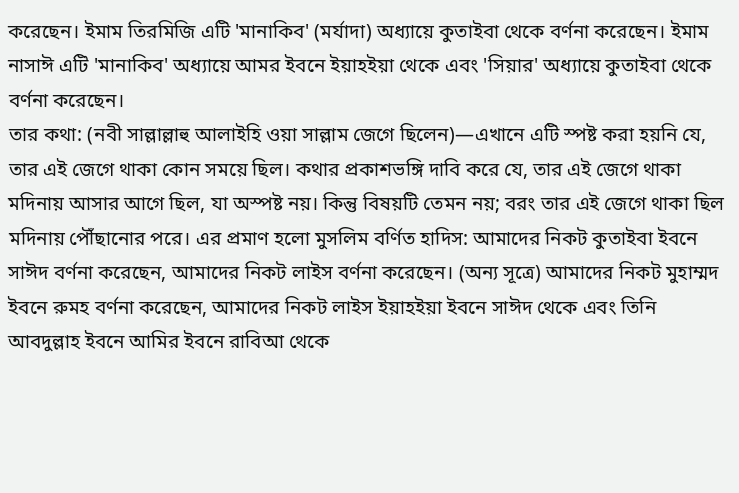করেছেন। ইমাম তিরমিজি এটি 'মানাকিব' (মর্যাদা) অধ্যায়ে কুতাইবা থেকে বর্ণনা করেছেন। ইমাম নাসাঈ এটি 'মানাকিব' অধ্যায়ে আমর ইবনে ইয়াহইয়া থেকে এবং 'সিয়ার' অধ্যায়ে কুতাইবা থেকে বর্ণনা করেছেন।
তার কথা: (নবী সাল্লাল্লাহু আলাইহি ওয়া সাল্লাম জেগে ছিলেন)—এখানে এটি স্পষ্ট করা হয়নি যে, তার এই জেগে থাকা কোন সময়ে ছিল। কথার প্রকাশভঙ্গি দাবি করে যে, তার এই জেগে থাকা মদিনায় আসার আগে ছিল, যা অস্পষ্ট নয়। কিন্তু বিষয়টি তেমন নয়; বরং তার এই জেগে থাকা ছিল মদিনায় পৌঁছানোর পরে। এর প্রমাণ হলো মুসলিম বর্ণিত হাদিস: আমাদের নিকট কুতাইবা ইবনে সাঈদ বর্ণনা করেছেন, আমাদের নিকট লাইস বর্ণনা করেছেন। (অন্য সূত্রে) আমাদের নিকট মুহাম্মদ ইবনে রুমহ বর্ণনা করেছেন, আমাদের নিকট লাইস ইয়াহইয়া ইবনে সাঈদ থেকে এবং তিনি আবদুল্লাহ ইবনে আমির ইবনে রাবিআ থেকে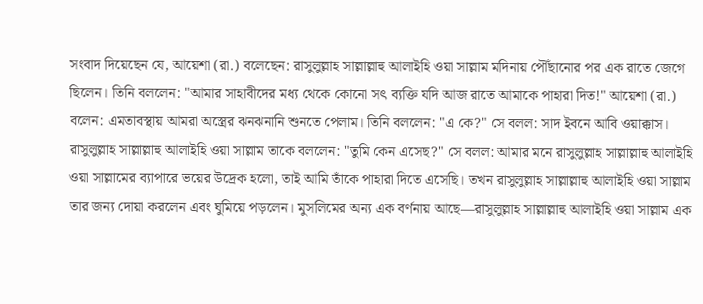সংবাদ দিয়েছেন যে, আয়েশা (রা.) বলেছেন: রাসুলুল্লাহ সাল্লাল্লাহু আলাইহি ওয়া সাল্লাম মদিনায় পৌঁছানোর পর এক রাতে জেগে ছিলেন। তিনি বললেন: "আমার সাহাবীদের মধ্য থেকে কোনো সৎ ব্যক্তি যদি আজ রাতে আমাকে পাহারা দিত!" আয়েশা (রা.) বলেন: এমতাবস্থায় আমরা অস্ত্রের ঝনঝনানি শুনতে পেলাম। তিনি বললেন: "এ কে?" সে বলল: সাদ ইবনে আবি ওয়াক্কাস। রাসুলুল্লাহ সাল্লাল্লাহু আলাইহি ওয়া সাল্লাম তাকে বললেন: "তুমি কেন এসেছ?" সে বলল: আমার মনে রাসুলুল্লাহ সাল্লাল্লাহু আলাইহি ওয়া সাল্লামের ব্যাপারে ভয়ের উদ্রেক হলো, তাই আমি তাঁকে পাহারা দিতে এসেছি। তখন রাসুলুল্লাহ সাল্লাল্লাহু আলাইহি ওয়া সাল্লাম তার জন্য দোয়া করলেন এবং ঘুমিয়ে পড়লেন। মুসলিমের অন্য এক বর্ণনায় আছে—রাসুলুল্লাহ সাল্লাল্লাহু আলাইহি ওয়া সাল্লাম এক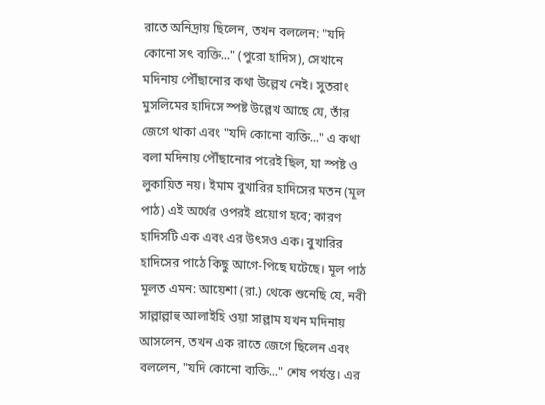রাতে অনিদ্রায় ছিলেন, তখন বললেন: "যদি কোনো সৎ ব্যক্তি..." (পুরো হাদিস), সেখানে মদিনায় পৌঁছানোর কথা উল্লেখ নেই। সুতরাং মুসলিমের হাদিসে স্পষ্ট উল্লেখ আছে যে, তাঁর জেগে থাকা এবং "যদি কোনো ব্যক্তি..." এ কথা বলা মদিনায় পৌঁছানোর পরেই ছিল, যা স্পষ্ট ও লুকায়িত নয়। ইমাম বুখারির হাদিসের মতন (মূল পাঠ) এই অর্থের ওপরই প্রয়োগ হবে; কারণ হাদিসটি এক এবং এর উৎসও এক। বুখারির হাদিসের পাঠে কিছু আগে-পিছে ঘটেছে। মূল পাঠ মূলত এমন: আয়েশা (রা.) থেকে শুনেছি যে, নবী সাল্লাল্লাহু আলাইহি ওয়া সাল্লাম যখন মদিনায় আসলেন, তখন এক রাতে জেগে ছিলেন এবং বললেন, "যদি কোনো ব্যক্তি..." শেষ পর্যন্ত। এর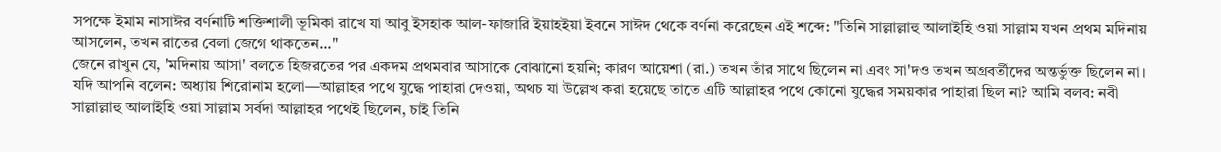সপক্ষে ইমাম নাসাঈর বর্ণনাটি শক্তিশালী ভূমিকা রাখে যা আবু ইসহাক আল-ফাজারি ইয়াহইয়া ইবনে সাঈদ থেকে বর্ণনা করেছেন এই শব্দে: "তিনি সাল্লাল্লাহু আলাইহি ওয়া সাল্লাম যখন প্রথম মদিনায় আসলেন, তখন রাতের বেলা জেগে থাকতেন..."
জেনে রাখুন যে, 'মদিনায় আসা' বলতে হিজরতের পর একদম প্রথমবার আসাকে বোঝানো হয়নি; কারণ আয়েশা (রা.) তখন তাঁর সাথে ছিলেন না এবং সা'দও তখন অগ্রবর্তীদের অন্তর্ভুক্ত ছিলেন না। যদি আপনি বলেন: অধ্যায় শিরোনাম হলো—আল্লাহর পথে যুদ্ধে পাহারা দেওয়া, অথচ যা উল্লেখ করা হয়েছে তাতে এটি আল্লাহর পথে কোনো যুদ্ধের সময়কার পাহারা ছিল না? আমি বলব: নবী সাল্লাল্লাহু আলাইহি ওয়া সাল্লাম সর্বদা আল্লাহর পথেই ছিলেন, চাই তিনি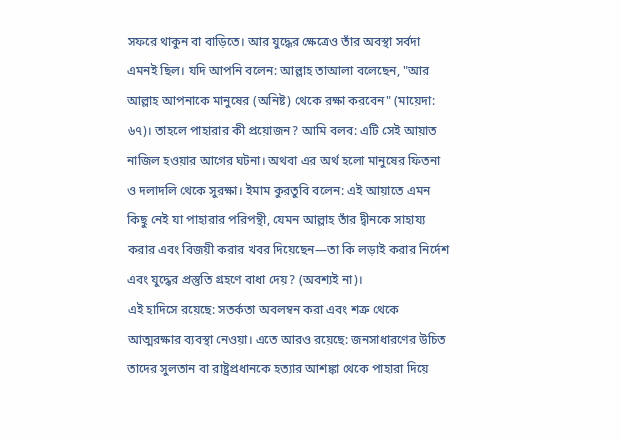সফরে থাকুন বা বাড়িতে। আর যুদ্ধের ক্ষেত্রেও তাঁর অবস্থা সর্বদা এমনই ছিল। যদি আপনি বলেন: আল্লাহ তাআলা বলেছেন, "আর আল্লাহ আপনাকে মানুষের (অনিষ্ট) থেকে রক্ষা করবেন" (মায়েদা: ৬৭)। তাহলে পাহারার কী প্রয়োজন? আমি বলব: এটি সেই আয়াত নাজিল হওয়ার আগের ঘটনা। অথবা এর অর্থ হলো মানুষের ফিতনা ও দলাদলি থেকে সুরক্ষা। ইমাম কুরতুবি বলেন: এই আয়াতে এমন কিছু নেই যা পাহারার পরিপন্থী, যেমন আল্লাহ তাঁর দ্বীনকে সাহায্য করার এবং বিজয়ী করার খবর দিয়েছেন—তা কি লড়াই করার নির্দেশ এবং যুদ্ধের প্রস্তুতি গ্রহণে বাধা দেয়? (অবশ্যই না)।
এই হাদিসে রয়েছে: সতর্কতা অবলম্বন করা এবং শত্রু থেকে আত্মরক্ষার ব্যবস্থা নেওয়া। এতে আরও রয়েছে: জনসাধারণের উচিত তাদের সুলতান বা রাষ্ট্রপ্রধানকে হত্যার আশঙ্কা থেকে পাহারা দিয়ে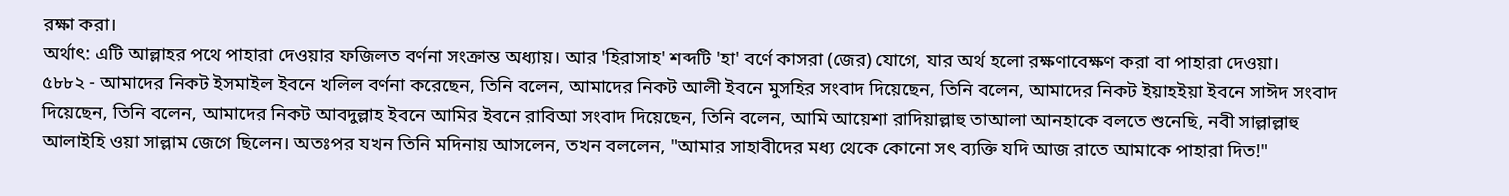রক্ষা করা।
অর্থাৎ: এটি আল্লাহর পথে পাহারা দেওয়ার ফজিলত বর্ণনা সংক্রান্ত অধ্যায়। আর 'হিরাসাহ' শব্দটি 'হা' বর্ণে কাসরা (জের) যোগে, যার অর্থ হলো রক্ষণাবেক্ষণ করা বা পাহারা দেওয়া।
৫৮৮২ - আমাদের নিকট ইসমাইল ইবনে খলিল বর্ণনা করেছেন, তিনি বলেন, আমাদের নিকট আলী ইবনে মুসহির সংবাদ দিয়েছেন, তিনি বলেন, আমাদের নিকট ইয়াহইয়া ইবনে সাঈদ সংবাদ দিয়েছেন, তিনি বলেন, আমাদের নিকট আবদুল্লাহ ইবনে আমির ইবনে রাবিআ সংবাদ দিয়েছেন, তিনি বলেন, আমি আয়েশা রাদিয়াল্লাহু তাআলা আনহাকে বলতে শুনেছি, নবী সাল্লাল্লাহু আলাইহি ওয়া সাল্লাম জেগে ছিলেন। অতঃপর যখন তিনি মদিনায় আসলেন, তখন বললেন, "আমার সাহাবীদের মধ্য থেকে কোনো সৎ ব্যক্তি যদি আজ রাতে আমাকে পাহারা দিত!"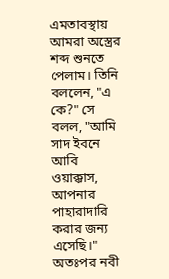এমতাবস্থায় আমরা অস্ত্রের শব্দ শুনতে পেলাম। তিনি বললেন, "এ কে?" সে বলল, "আমি সাদ ইবনে আবি ওয়াক্কাস, আপনার পাহারাদারি করার জন্য এসেছি।" অতঃপর নবী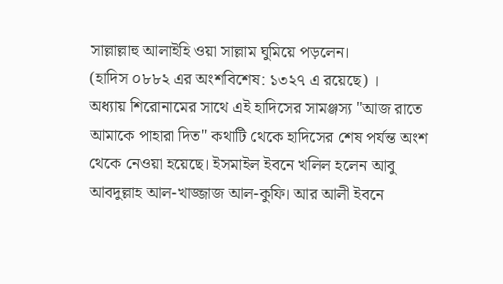সাল্লাল্লাহু আলাইহি ওয়া সাল্লাম ঘুমিয়ে পড়লেন।
(হাদিস ০৮৮২ এর অংশবিশেষ: ১৩২৭ এ রয়েছে) ।
অধ্যায় শিরোনামের সাথে এই হাদিসের সামঞ্জস্য "আজ রাতে আমাকে পাহারা দিত" কথাটি থেকে হাদিসের শেষ পর্যন্ত অংশ থেকে নেওয়া হয়েছে। ইসমাইল ইবনে খলিল হলেন আবু আবদুল্লাহ আল-খাজ্জাজ আল-কুফি। আর আলী ইবনে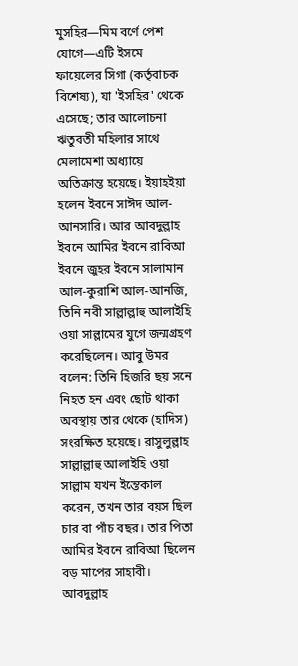মুসহির—মিম বর্ণে পেশ যোগে—এটি ইসমে ফায়েলের সিগা (কর্তৃবাচক বিশেষ্য), যা 'ইসহির' থেকে এসেছে; তার আলোচনা ঋতুবতী মহিলার সাথে মেলামেশা অধ্যায়ে অতিক্রান্ত হয়েছে। ইয়াহইয়া হলেন ইবনে সাঈদ আল-আনসারি। আর আবদুল্লাহ ইবনে আমির ইবনে রাবিআ ইবনে জুহর ইবনে সালামান আল-কুরাশি আল-আনজি, তিনি নবী সাল্লাল্লাহু আলাইহি ওয়া সাল্লামের যুগে জন্মগ্রহণ করেছিলেন। আবু উমর বলেন: তিনি হিজরি ছয় সনে নিহত হন এবং ছোট থাকা অবস্থায় তার থেকে (হাদিস) সংরক্ষিত হয়েছে। রাসুলুল্লাহ সাল্লাল্লাহু আলাইহি ওয়া সাল্লাম যখন ইন্তেকাল করেন, তখন তার বয়স ছিল চার বা পাঁচ বছর। তার পিতা আমির ইবনে রাবিআ ছিলেন বড় মাপের সাহাবী। আবদুল্লাহ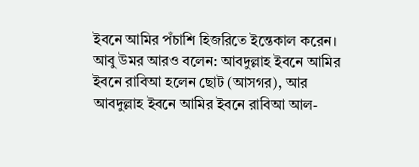ইবনে আমির পঁচাশি হিজরিতে ইন্তেকাল করেন। আবু উমর আরও বলেন: আবদুল্লাহ ইবনে আমির ইবনে রাবিআ হলেন ছোট (আসগর), আর আবদুল্লাহ ইবনে আমির ইবনে রাবিআ আল-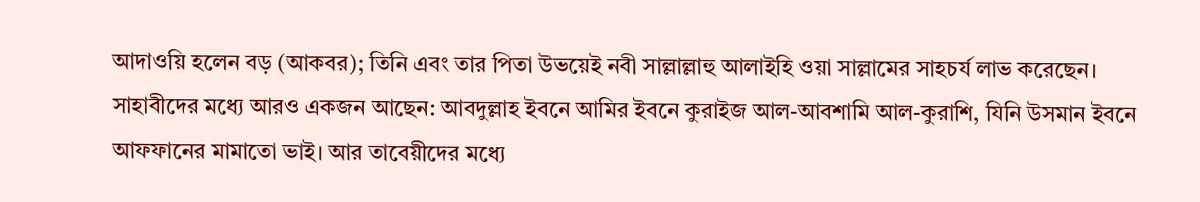আদাওয়ি হলেন বড় (আকবর); তিনি এবং তার পিতা উভয়েই নবী সাল্লাল্লাহু আলাইহি ওয়া সাল্লামের সাহচর্য লাভ করেছেন। সাহাবীদের মধ্যে আরও একজন আছেন: আবদুল্লাহ ইবনে আমির ইবনে কুরাইজ আল-আবশামি আল-কুরাশি, যিনি উসমান ইবনে আফফানের মামাতো ভাই। আর তাবেয়ীদের মধ্যে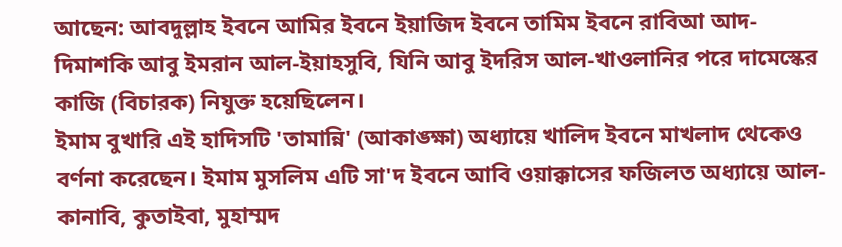আছেন: আবদুল্লাহ ইবনে আমির ইবনে ইয়াজিদ ইবনে তামিম ইবনে রাবিআ আদ-দিমাশকি আবু ইমরান আল-ইয়াহসুবি, যিনি আবু ইদরিস আল-খাওলানির পরে দামেস্কের কাজি (বিচারক) নিযুক্ত হয়েছিলেন।
ইমাম বুখারি এই হাদিসটি 'তামান্নি' (আকাঙ্ক্ষা) অধ্যায়ে খালিদ ইবনে মাখলাদ থেকেও বর্ণনা করেছেন। ইমাম মুসলিম এটি সা'দ ইবনে আবি ওয়াক্কাসের ফজিলত অধ্যায়ে আল-কানাবি, কুতাইবা, মুহাম্মদ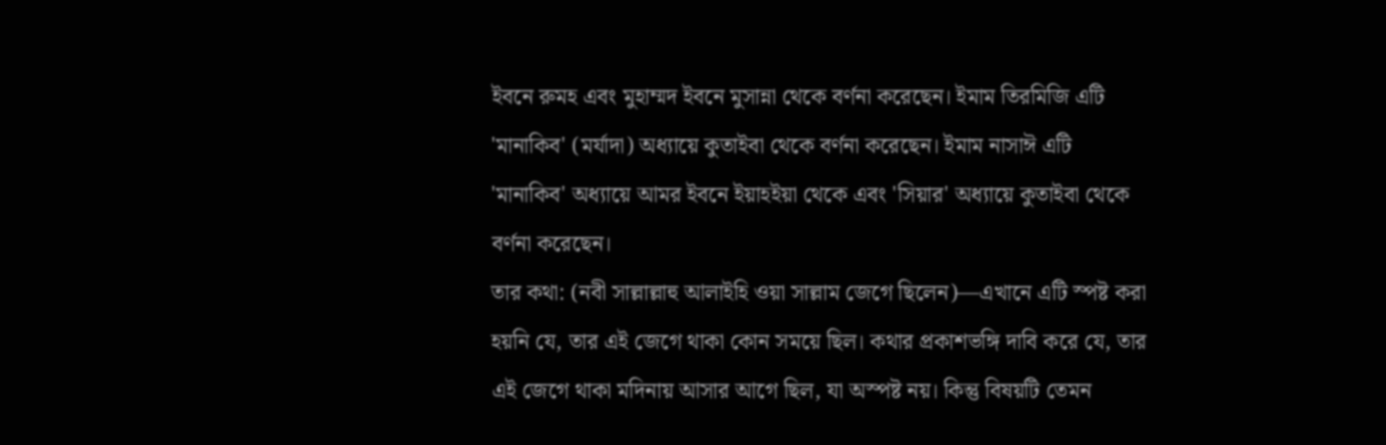ইবনে রুমহ এবং মুহাম্মদ ইবনে মুসান্না থেকে বর্ণনা করেছেন। ইমাম তিরমিজি এটি 'মানাকিব' (মর্যাদা) অধ্যায়ে কুতাইবা থেকে বর্ণনা করেছেন। ইমাম নাসাঈ এটি 'মানাকিব' অধ্যায়ে আমর ইবনে ইয়াহইয়া থেকে এবং 'সিয়ার' অধ্যায়ে কুতাইবা থেকে বর্ণনা করেছেন।
তার কথা: (নবী সাল্লাল্লাহু আলাইহি ওয়া সাল্লাম জেগে ছিলেন)—এখানে এটি স্পষ্ট করা হয়নি যে, তার এই জেগে থাকা কোন সময়ে ছিল। কথার প্রকাশভঙ্গি দাবি করে যে, তার এই জেগে থাকা মদিনায় আসার আগে ছিল, যা অস্পষ্ট নয়। কিন্তু বিষয়টি তেমন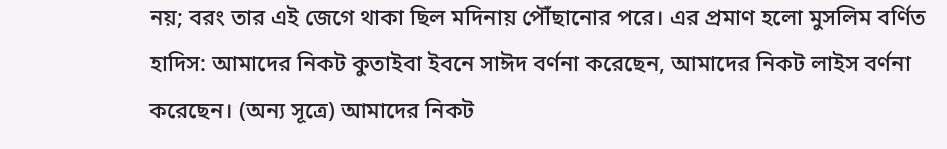নয়; বরং তার এই জেগে থাকা ছিল মদিনায় পৌঁছানোর পরে। এর প্রমাণ হলো মুসলিম বর্ণিত হাদিস: আমাদের নিকট কুতাইবা ইবনে সাঈদ বর্ণনা করেছেন, আমাদের নিকট লাইস বর্ণনা করেছেন। (অন্য সূত্রে) আমাদের নিকট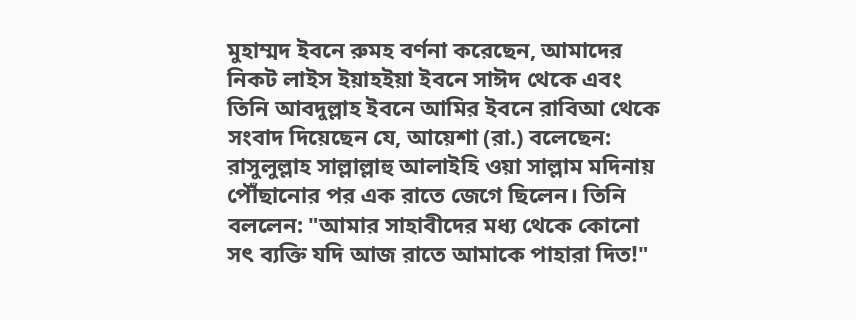মুহাম্মদ ইবনে রুমহ বর্ণনা করেছেন, আমাদের নিকট লাইস ইয়াহইয়া ইবনে সাঈদ থেকে এবং তিনি আবদুল্লাহ ইবনে আমির ইবনে রাবিআ থেকে সংবাদ দিয়েছেন যে, আয়েশা (রা.) বলেছেন: রাসুলুল্লাহ সাল্লাল্লাহু আলাইহি ওয়া সাল্লাম মদিনায় পৌঁছানোর পর এক রাতে জেগে ছিলেন। তিনি বললেন: "আমার সাহাবীদের মধ্য থেকে কোনো সৎ ব্যক্তি যদি আজ রাতে আমাকে পাহারা দিত!"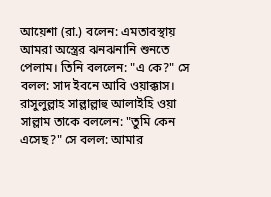আয়েশা (রা.) বলেন: এমতাবস্থায় আমরা অস্ত্রের ঝনঝনানি শুনতে পেলাম। তিনি বললেন: "এ কে?" সে বলল: সাদ ইবনে আবি ওয়াক্কাস। রাসুলুল্লাহ সাল্লাল্লাহু আলাইহি ওয়া সাল্লাম তাকে বললেন: "তুমি কেন এসেছ?" সে বলল: আমার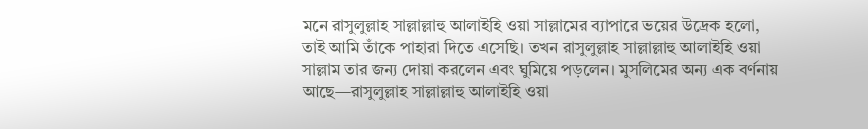মনে রাসুলুল্লাহ সাল্লাল্লাহু আলাইহি ওয়া সাল্লামের ব্যাপারে ভয়ের উদ্রেক হলো, তাই আমি তাঁকে পাহারা দিতে এসেছি। তখন রাসুলুল্লাহ সাল্লাল্লাহু আলাইহি ওয়া সাল্লাম তার জন্য দোয়া করলেন এবং ঘুমিয়ে পড়লেন। মুসলিমের অন্য এক বর্ণনায় আছে—রাসুলুল্লাহ সাল্লাল্লাহু আলাইহি ওয়া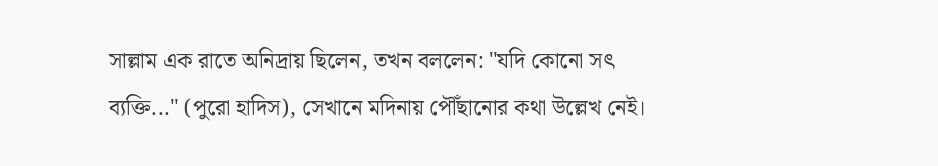সাল্লাম এক রাতে অনিদ্রায় ছিলেন, তখন বললেন: "যদি কোনো সৎ ব্যক্তি..." (পুরো হাদিস), সেখানে মদিনায় পৌঁছানোর কথা উল্লেখ নেই।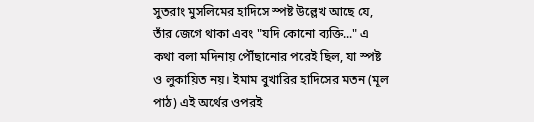সুতরাং মুসলিমের হাদিসে স্পষ্ট উল্লেখ আছে যে, তাঁর জেগে থাকা এবং "যদি কোনো ব্যক্তি..." এ কথা বলা মদিনায় পৌঁছানোর পরেই ছিল, যা স্পষ্ট ও লুকায়িত নয়। ইমাম বুখারির হাদিসের মতন (মূল পাঠ) এই অর্থের ওপরই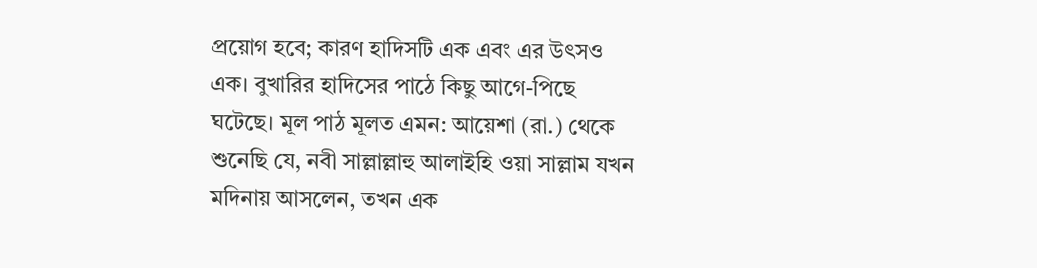প্রয়োগ হবে; কারণ হাদিসটি এক এবং এর উৎসও এক। বুখারির হাদিসের পাঠে কিছু আগে-পিছে ঘটেছে। মূল পাঠ মূলত এমন: আয়েশা (রা.) থেকে শুনেছি যে, নবী সাল্লাল্লাহু আলাইহি ওয়া সাল্লাম যখন মদিনায় আসলেন, তখন এক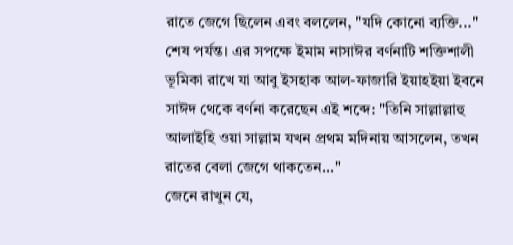রাতে জেগে ছিলেন এবং বললেন, "যদি কোনো ব্যক্তি..." শেষ পর্যন্ত। এর সপক্ষে ইমাম নাসাঈর বর্ণনাটি শক্তিশালী ভূমিকা রাখে যা আবু ইসহাক আল-ফাজারি ইয়াহইয়া ইবনে সাঈদ থেকে বর্ণনা করেছেন এই শব্দে: "তিনি সাল্লাল্লাহু আলাইহি ওয়া সাল্লাম যখন প্রথম মদিনায় আসলেন, তখন রাতের বেলা জেগে থাকতেন..."
জেনে রাখুন যে,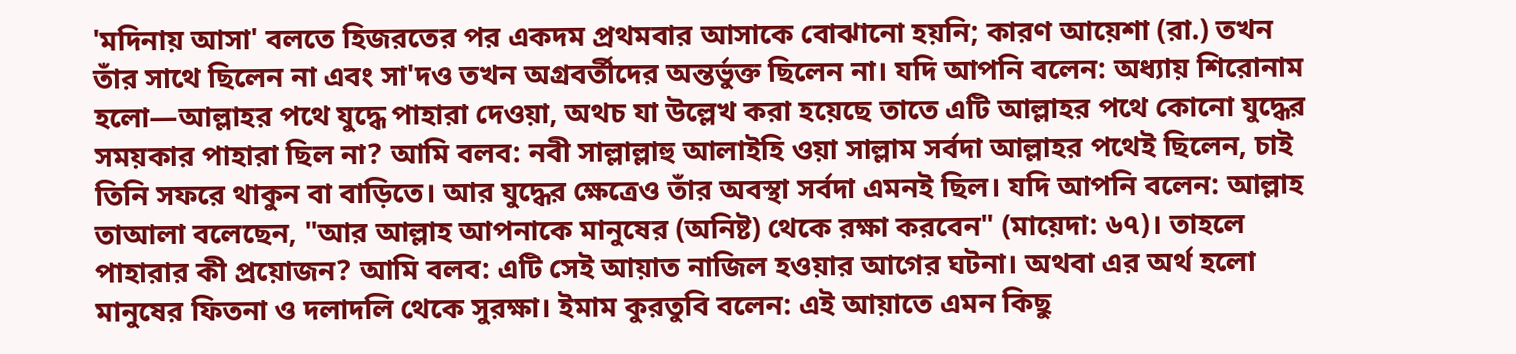'মদিনায় আসা' বলতে হিজরতের পর একদম প্রথমবার আসাকে বোঝানো হয়নি; কারণ আয়েশা (রা.) তখন তাঁর সাথে ছিলেন না এবং সা'দও তখন অগ্রবর্তীদের অন্তর্ভুক্ত ছিলেন না। যদি আপনি বলেন: অধ্যায় শিরোনাম হলো—আল্লাহর পথে যুদ্ধে পাহারা দেওয়া, অথচ যা উল্লেখ করা হয়েছে তাতে এটি আল্লাহর পথে কোনো যুদ্ধের সময়কার পাহারা ছিল না? আমি বলব: নবী সাল্লাল্লাহু আলাইহি ওয়া সাল্লাম সর্বদা আল্লাহর পথেই ছিলেন, চাই তিনি সফরে থাকুন বা বাড়িতে। আর যুদ্ধের ক্ষেত্রেও তাঁর অবস্থা সর্বদা এমনই ছিল। যদি আপনি বলেন: আল্লাহ তাআলা বলেছেন, "আর আল্লাহ আপনাকে মানুষের (অনিষ্ট) থেকে রক্ষা করবেন" (মায়েদা: ৬৭)। তাহলে পাহারার কী প্রয়োজন? আমি বলব: এটি সেই আয়াত নাজিল হওয়ার আগের ঘটনা। অথবা এর অর্থ হলো মানুষের ফিতনা ও দলাদলি থেকে সুরক্ষা। ইমাম কুরতুবি বলেন: এই আয়াতে এমন কিছু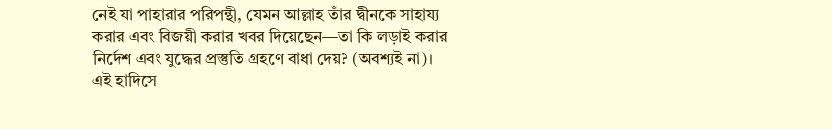নেই যা পাহারার পরিপন্থী, যেমন আল্লাহ তাঁর দ্বীনকে সাহায্য করার এবং বিজয়ী করার খবর দিয়েছেন—তা কি লড়াই করার নির্দেশ এবং যুদ্ধের প্রস্তুতি গ্রহণে বাধা দেয়? (অবশ্যই না)।
এই হাদিসে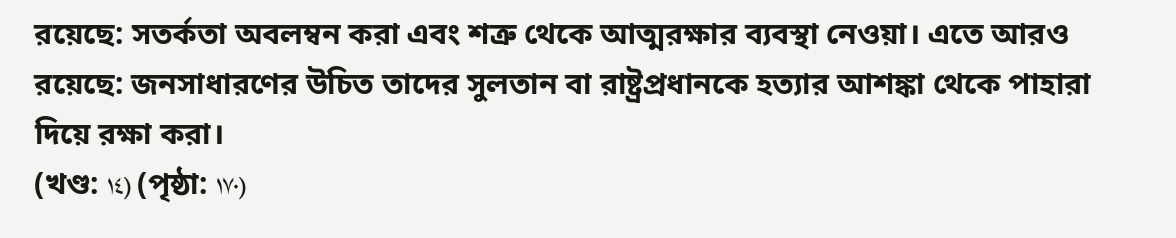রয়েছে: সতর্কতা অবলম্বন করা এবং শত্রু থেকে আত্মরক্ষার ব্যবস্থা নেওয়া। এতে আরও রয়েছে: জনসাধারণের উচিত তাদের সুলতান বা রাষ্ট্রপ্রধানকে হত্যার আশঙ্কা থেকে পাহারা দিয়ে রক্ষা করা।
(খণ্ড: ١٤) (পৃষ্ঠা: ١٧٠)